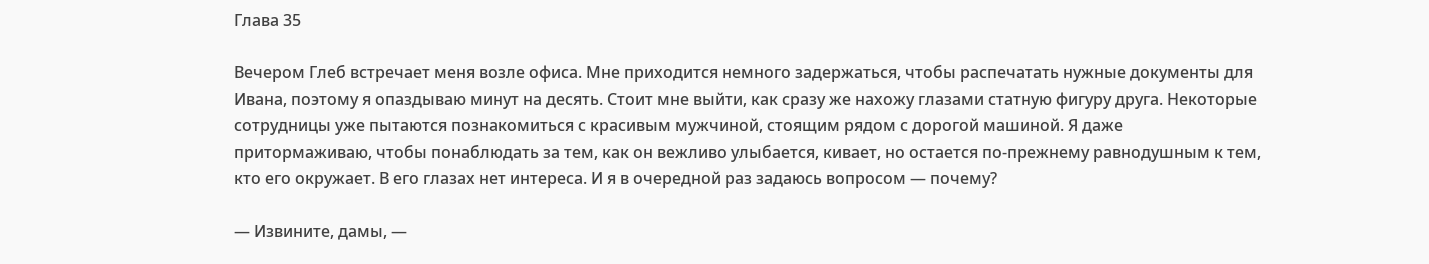Глава 35

Вечером Глеб встречает меня возле офиса. Мне приходится немного задержаться, чтобы распечатать нужные документы для Ивана, поэтому я опаздываю минут на десять. Стоит мне выйти, как сразу же нахожу глазами статную фигуру друга. Некоторые сотрудницы уже пытаются познакомиться с красивым мужчиной, стоящим рядом с дорогой машиной. Я даже притормаживаю, чтобы понаблюдать за тем, как он вежливо улыбается, кивает, но остается по-прежнему равнодушным к тем, кто его окружает. В его глазах нет интереса. И я в очередной раз задаюсь вопросом — почему?

— Извините, дамы, —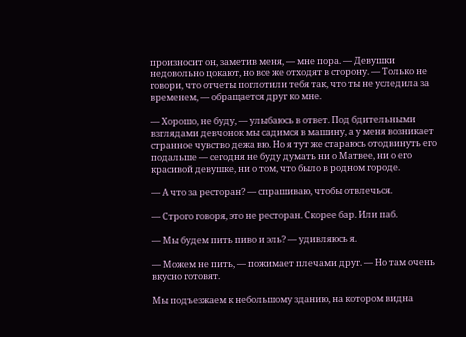произносит он, заметив меня, — мне пора. — Девушки недовольно цокают, но все же отходят в сторону. — Только не говори, что отчеты поглотили тебя так, что ты не уследила за временем, — обращается друг ко мне.

— Хорошо, не буду, — улыбаюсь в ответ. Под бдительными взглядами девчонок мы садимся в машину, а у меня возникает странное чувство дежа вю. Но я тут же стараюсь отодвинуть его подальше — сегодня не буду думать ни о Матвее, ни о его красивой девушке, ни о том, что было в родном городе.

— А что за ресторан? — спрашиваю, чтобы отвлечься.

— Строго говоря, это не ресторан. Скорее бар. Или паб.

— Мы будем пить пиво и эль? — удивляюсь я.

— Можем не пить, — пожимает плечами друг. — Но там очень вкусно готовят.

Мы подъезжаем к небольшому зданию, на котором видна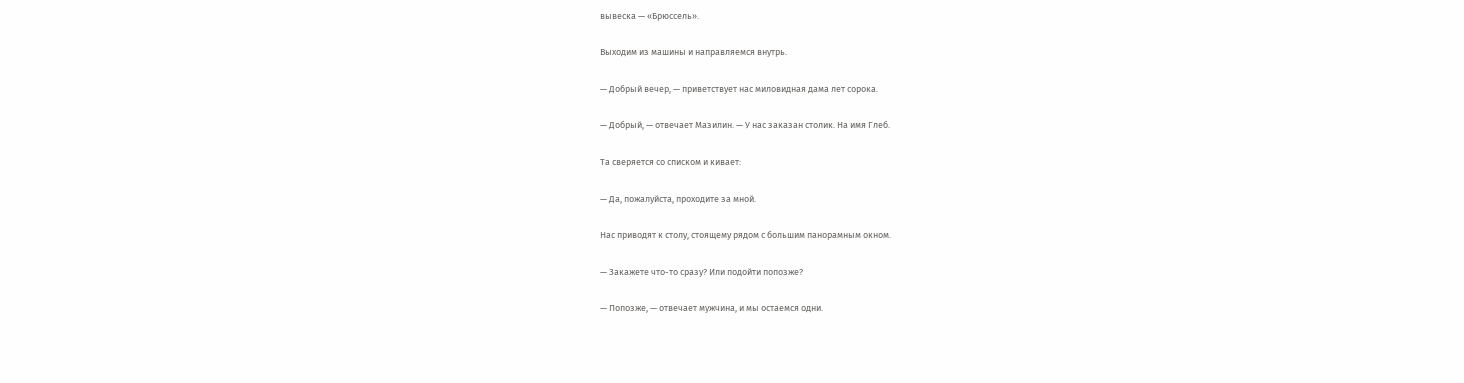вывеска — «Брюссель».

Выходим из машины и направляемся внутрь.

— Добрый вечер, — приветствует нас миловидная дама лет сорока.

— Добрый, — отвечает Мазилин. — У нас заказан столик. На имя Глеб.

Та сверяется со списком и кивает:

— Да, пожалуйста, проходите за мной.

Нас приводят к столу, стоящему рядом с большим панорамным окном.

— Закажете что-то сразу? Или подойти попозже?

— Попозже, — отвечает мужчина, и мы остаемся одни.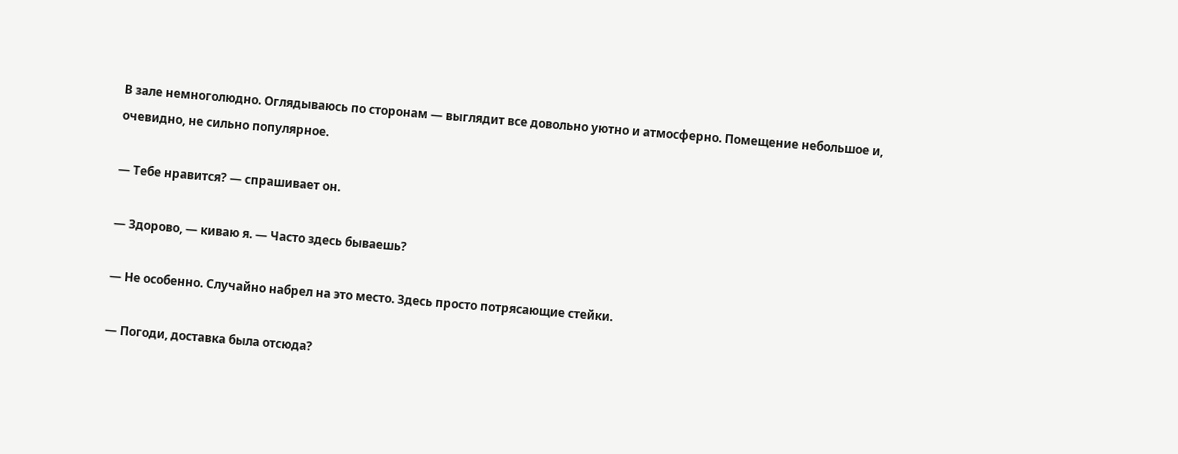В зале немноголюдно. Оглядываюсь по сторонам — выглядит все довольно уютно и атмосферно. Помещение небольшое и, очевидно, не сильно популярное.

— Тебе нравится? — спрашивает он.

— Здорово, — киваю я. — Часто здесь бываешь?

— Не особенно. Случайно набрел на это место. Здесь просто потрясающие стейки.

— Погоди, доставка была отсюда?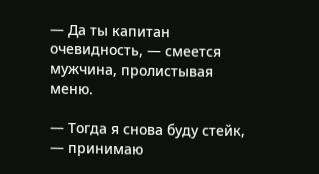— Да ты капитан очевидность, — смеется мужчина, пролистывая меню.

— Тогда я снова буду стейк, — принимаю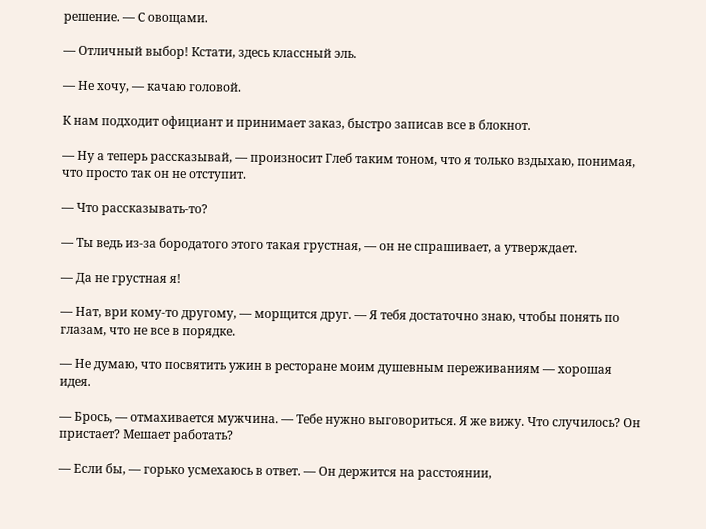решение. — С овощами.

— Отличный выбор! Кстати, здесь классный эль.

— Не хочу, — качаю головой.

К нам подходит официант и принимает заказ, быстро записав все в блокнот.

— Ну а теперь рассказывай, — произносит Глеб таким тоном, что я только вздыхаю, понимая, что просто так он не отступит.

— Что рассказывать-то?

— Ты ведь из-за бородатого этого такая грустная, — он не спрашивает, а утверждает.

— Да не грустная я!

— Нат, ври кому-то другому, — морщится друг. — Я тебя достаточно знаю, чтобы понять по глазам, что не все в порядке.

— Не думаю, что посвятить ужин в ресторане моим душевным переживаниям — хорошая идея.

— Брось, — отмахивается мужчина. — Тебе нужно выговориться. Я же вижу. Что случилось? Он пристает? Мешает работать?

— Если бы, — горько усмехаюсь в ответ. — Он держится на расстоянии,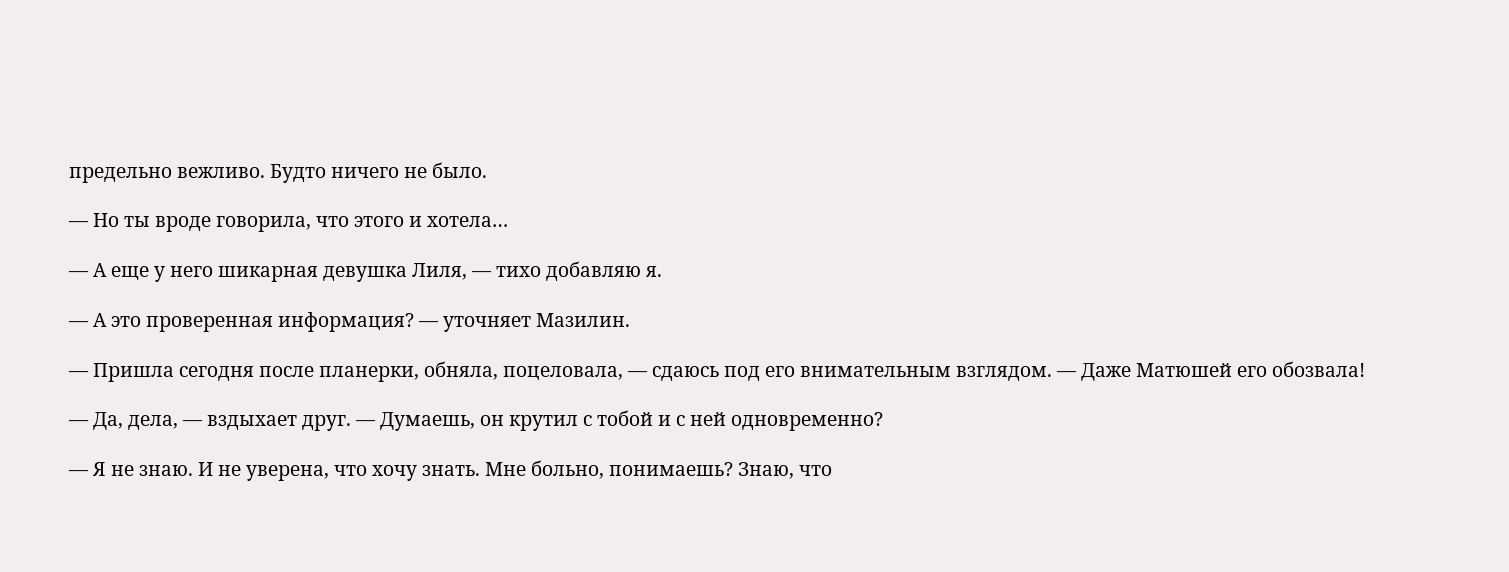предельно вежливо. Будто ничего не было.

— Но ты вроде говорила, что этого и хотела…

— А еще у него шикарная девушка Лиля, — тихо добавляю я.

— А это проверенная информация? — уточняет Мазилин.

— Пришла сегодня после планерки, обняла, поцеловала, — сдаюсь под его внимательным взглядом. — Даже Матюшей его обозвала!

— Да, дела, — вздыхает друг. — Думаешь, он крутил с тобой и с ней одновременно?

— Я не знаю. И не уверена, что хочу знать. Мне больно, понимаешь? Знаю, что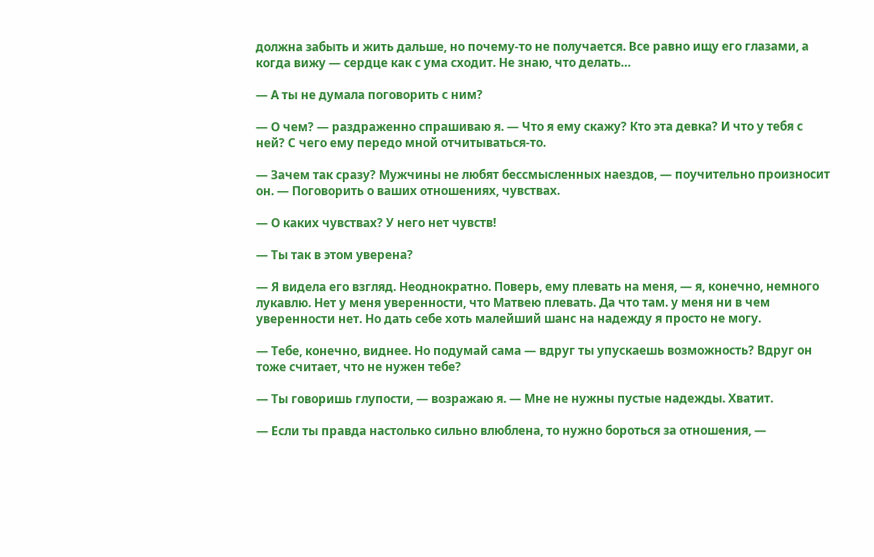должна забыть и жить дальше, но почему-то не получается. Все равно ищу его глазами, а когда вижу — сердце как с ума сходит. Не знаю, что делать…

— А ты не думала поговорить с ним?

— О чем? — раздраженно спрашиваю я. — Что я ему скажу? Кто эта девка? И что у тебя с ней? С чего ему передо мной отчитываться-то.

— Зачем так сразу? Мужчины не любят бессмысленных наездов, — поучительно произносит он. — Поговорить о ваших отношениях, чувствах.

— О каких чувствах? У него нет чувств!

— Ты так в этом уверена?

— Я видела его взгляд. Неоднократно. Поверь, ему плевать на меня, — я, конечно, немного лукавлю. Нет у меня уверенности, что Матвею плевать. Да что там. у меня ни в чем уверенности нет. Но дать себе хоть малейший шанс на надежду я просто не могу.

— Тебе, конечно, виднее. Но подумай сама — вдруг ты упускаешь возможность? Вдруг он тоже считает, что не нужен тебе?

— Ты говоришь глупости, — возражаю я. — Мне не нужны пустые надежды. Хватит.

— Если ты правда настолько сильно влюблена, то нужно бороться за отношения, —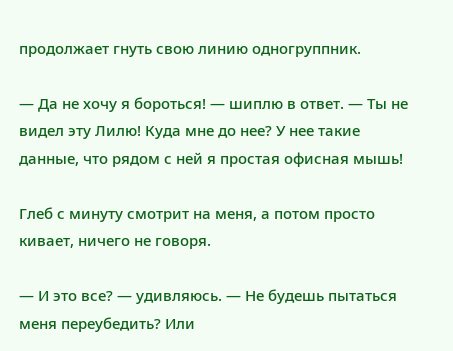продолжает гнуть свою линию одногруппник.

— Да не хочу я бороться! — шиплю в ответ. — Ты не видел эту Лилю! Куда мне до нее? У нее такие данные, что рядом с ней я простая офисная мышь!

Глеб с минуту смотрит на меня, а потом просто кивает, ничего не говоря.

— И это все? — удивляюсь. — Не будешь пытаться меня переубедить? Или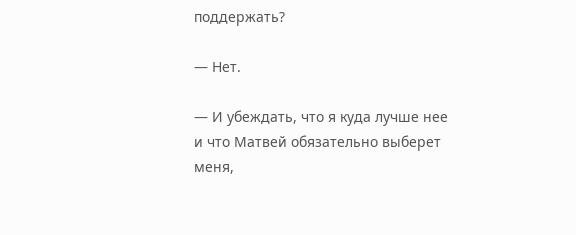поддержать?

— Нет.

— И убеждать, что я куда лучше нее и что Матвей обязательно выберет меня,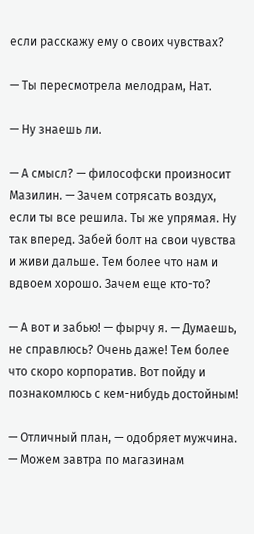если расскажу ему о своих чувствах?

— Ты пересмотрела мелодрам, Нат.

— Ну знаешь ли.

— А смысл? — философски произносит Мазилин. — Зачем сотрясать воздух, если ты все решила. Ты же упрямая. Ну так вперед. Забей болт на свои чувства и живи дальше. Тем более что нам и вдвоем хорошо. Зачем еще кто-то?

— А вот и забью! — фырчу я. — Думаешь, не справлюсь? Очень даже! Тем более что скоро корпоратив. Вот пойду и познакомлюсь с кем-нибудь достойным!

— Отличный план, — одобряет мужчина. — Можем завтра по магазинам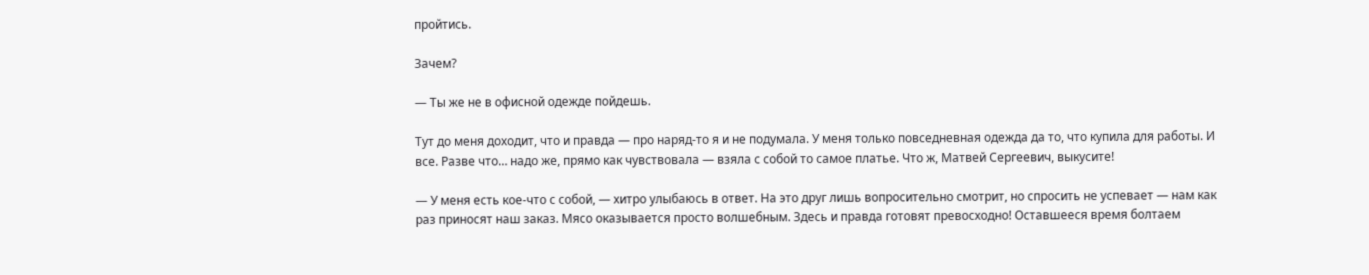пройтись.

Зачем?

— Ты же не в офисной одежде пойдешь.

Тут до меня доходит, что и правда — про наряд-то я и не подумала. У меня только повседневная одежда да то, что купила для работы. И все. Разве что… надо же, прямо как чувствовала — взяла с собой то самое платье. Что ж, Матвей Сергеевич, выкусите!

— У меня есть кое-что с собой, — хитро улыбаюсь в ответ. На это друг лишь вопросительно смотрит, но спросить не успевает — нам как раз приносят наш заказ. Мясо оказывается просто волшебным. Здесь и правда готовят превосходно! Оставшееся время болтаем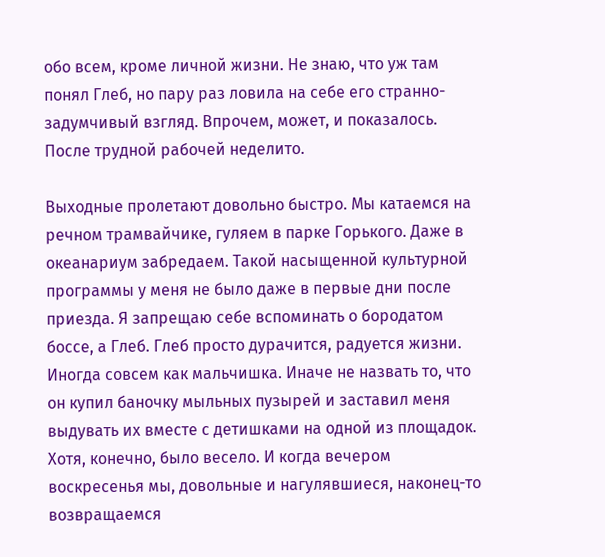обо всем, кроме личной жизни. Не знаю, что уж там понял Глеб, но пару раз ловила на себе его странно-задумчивый взгляд. Впрочем, может, и показалось. После трудной рабочей неделито.

Выходные пролетают довольно быстро. Мы катаемся на речном трамвайчике, гуляем в парке Горького. Даже в океанариум забредаем. Такой насыщенной культурной программы у меня не было даже в первые дни после приезда. Я запрещаю себе вспоминать о бородатом боссе, а Глеб. Глеб просто дурачится, радуется жизни. Иногда совсем как мальчишка. Иначе не назвать то, что он купил баночку мыльных пузырей и заставил меня выдувать их вместе с детишками на одной из площадок. Хотя, конечно, было весело. И когда вечером воскресенья мы, довольные и нагулявшиеся, наконец-то возвращаемся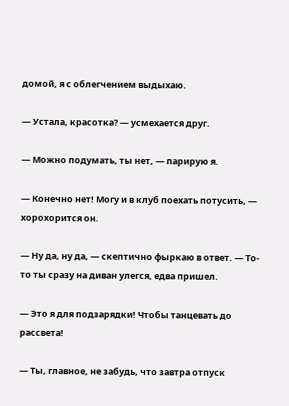домой, я с облегчением выдыхаю.

— Устала, красотка? — усмехается друг.

— Можно подумать, ты нет, — парирую я.

— Конечно нет! Могу и в клуб поехать потусить, — хорохорится он.

— Ну да, ну да, — скептично фыркаю в ответ. — То-то ты сразу на диван улегся, едва пришел.

— Это я для подзарядки! Чтобы танцевать до рассвета!

— Ты, главное, не забудь, что завтра отпуск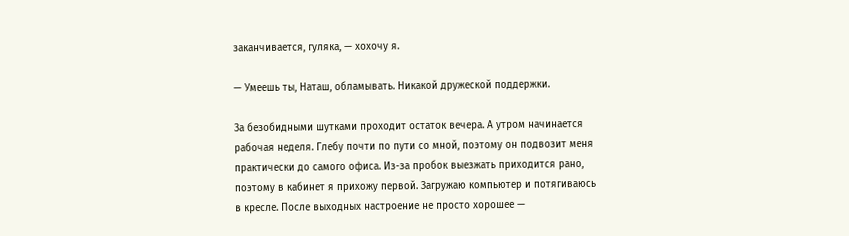заканчивается, гуляка, — хохочу я.

— Умеешь ты, Наташ, обламывать. Никакой дружеской поддержки.

За безобидными шутками проходит остаток вечера. А утром начинается рабочая неделя. Глебу почти по пути со мной, поэтому он подвозит меня практически до самого офиса. Из-за пробок выезжать приходится рано, поэтому в кабинет я прихожу первой. Загружаю компьютер и потягиваюсь в кресле. После выходных настроение не просто хорошее —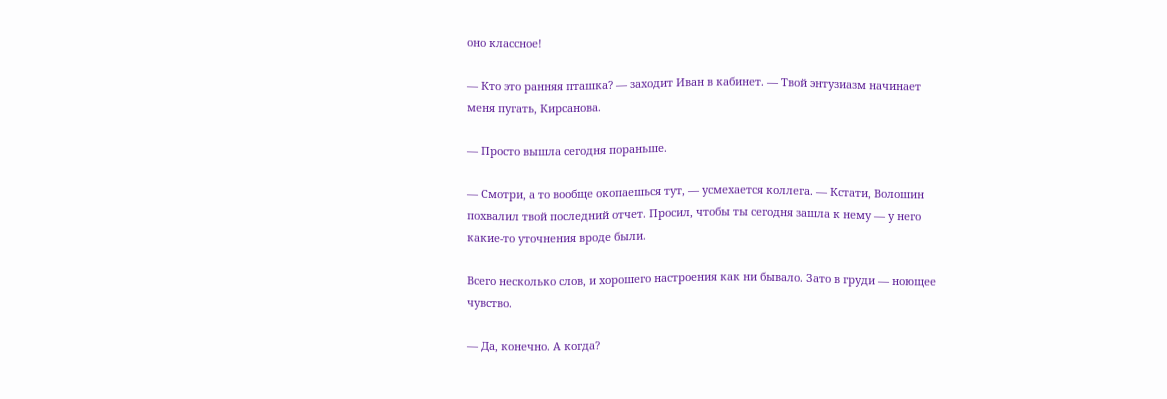оно классное!

— Кто это ранняя пташка? — заходит Иван в кабинет. — Твой энтузиазм начинает меня пугать, Кирсанова.

— Просто вышла сегодня пораньше.

— Смотри, а то вообще окопаешься тут, — усмехается коллега. — Кстати, Волошин похвалил твой последний отчет. Просил, чтобы ты сегодня зашла к нему — у него какие-то уточнения вроде были.

Всего несколько слов, и хорошего настроения как ни бывало. Зато в груди — ноющее чувство.

— Да, конечно. А когда?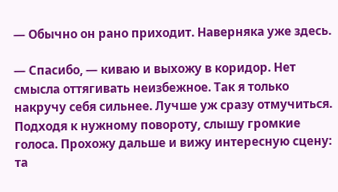— Обычно он рано приходит. Наверняка уже здесь.

— Спасибо, — киваю и выхожу в коридор. Нет смысла оттягивать неизбежное. Так я только накручу себя сильнее. Лучше уж сразу отмучиться. Подходя к нужному повороту, слышу громкие голоса. Прохожу дальше и вижу интересную сцену: та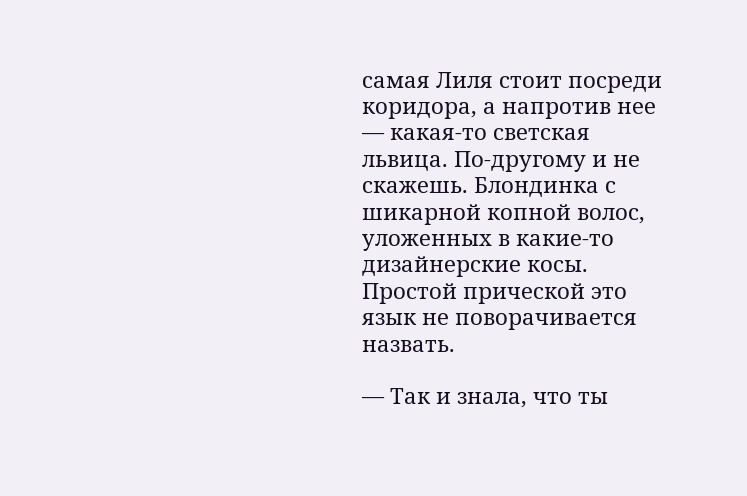самая Лиля стоит посреди коридора, а напротив нее — какая-то светская львица. По-другому и не скажешь. Блондинка с шикарной копной волос, уложенных в какие-то дизайнерские косы. Простой прической это язык не поворачивается назвать.

— Так и знала, что ты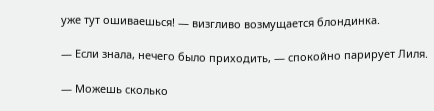уже тут ошиваешься! — визгливо возмущается блондинка.

— Если знала, нечего было приходить, — спокойно парирует Лиля.

— Можешь сколько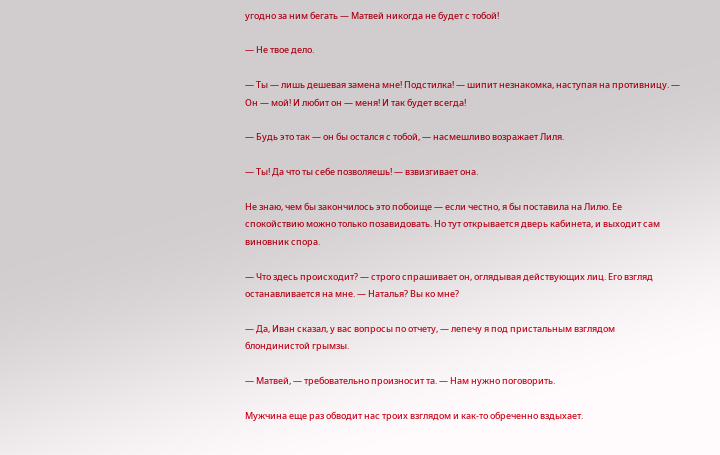угодно за ним бегать — Матвей никогда не будет с тобой!

— Не твое дело.

— Ты — лишь дешевая замена мне! Подстилка! — шипит незнакомка, наступая на противницу. — Он — мой! И любит он — меня! И так будет всегда!

— Будь это так — он бы остался с тобой, — насмешливо возражает Лиля.

— Ты! Да что ты себе позволяешь! — взвизгивает она.

Не знаю, чем бы закончилось это побоище — если честно, я бы поставила на Лилю. Ее спокойствию можно только позавидовать. Но тут открывается дверь кабинета, и выходит сам виновник спора.

— Что здесь происходит? — строго спрашивает он, оглядывая действующих лиц. Его взгляд останавливается на мне. — Наталья? Вы ко мне?

— Да, Иван сказал, у вас вопросы по отчету, — лепечу я под пристальным взглядом блондинистой грымзы.

— Матвей, — требовательно произносит та. — Нам нужно поговорить.

Мужчина еще раз обводит нас троих взглядом и как-то обреченно вздыхает.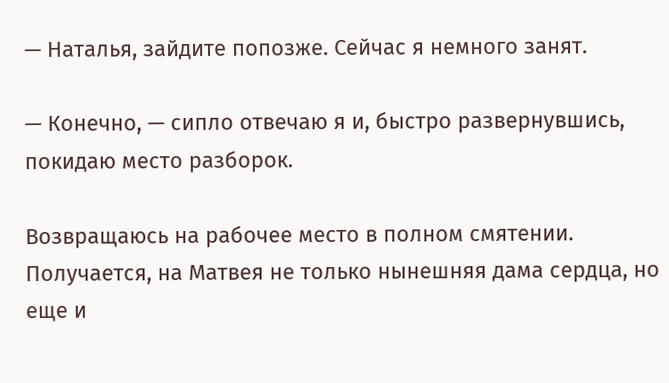— Наталья, зайдите попозже. Сейчас я немного занят.

— Конечно, — сипло отвечаю я и, быстро развернувшись, покидаю место разборок.

Возвращаюсь на рабочее место в полном смятении. Получается, на Матвея не только нынешняя дама сердца, но еще и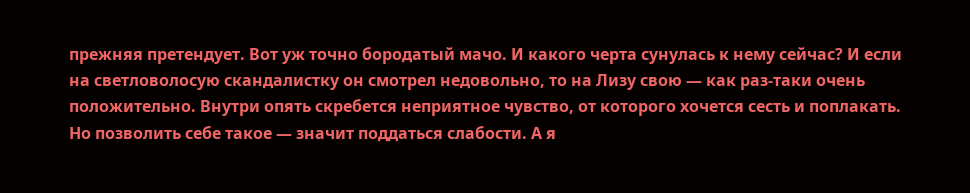прежняя претендует. Вот уж точно бородатый мачо. И какого черта сунулась к нему сейчас? И если на светловолосую скандалистку он смотрел недовольно, то на Лизу свою — как раз-таки очень положительно. Внутри опять скребется неприятное чувство, от которого хочется сесть и поплакать. Но позволить себе такое — значит поддаться слабости. А я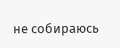не собираюсь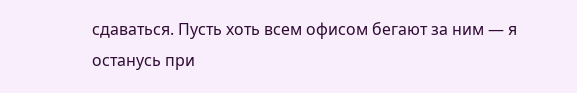сдаваться. Пусть хоть всем офисом бегают за ним — я останусь при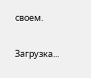своем.

Загрузка...